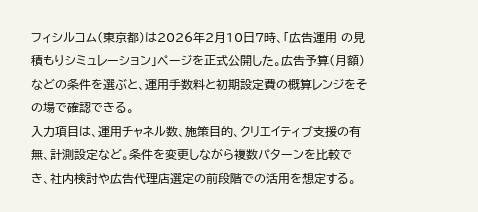フィシルコム(東京都)は2026年2月10日7時、「広告運用 の見積もりシミュレーション」ページを正式公開した。広告予算(月額)などの条件を選ぶと、運用手数料と初期設定費の概算レンジをその場で確認できる。
入力項目は、運用チャネル数、施策目的、クリエイティブ支援の有無、計測設定など。条件を変更しながら複数パターンを比較でき、社内検討や広告代理店選定の前段階での活用を想定する。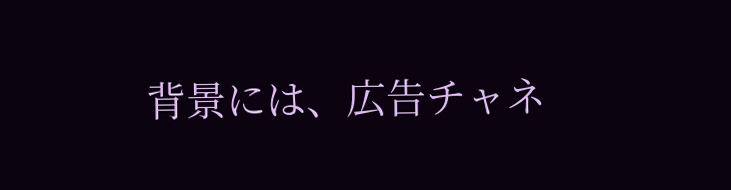背景には、広告チャネ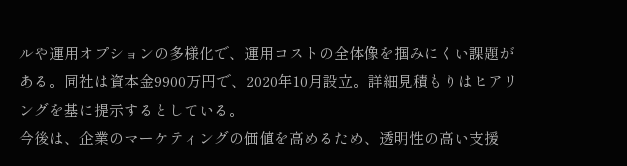ルや運用オプションの多様化で、運用コストの全体像を掴みにくい課題がある。同社は資本金9900万円で、2020年10月設立。詳細見積もりはヒアリングを基に提示するとしている。
今後は、企業のマーケティングの価値を高めるため、透明性の高い支援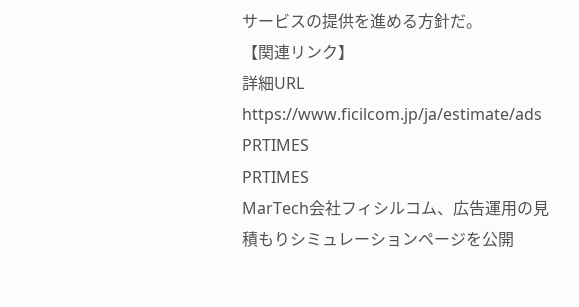サービスの提供を進める方針だ。
【関連リンク】
詳細URL https://www.ficilcom.jp/ja/estimate/ads
PRTIMES
PRTIMES
MarTech会社フィシルコム、広告運用の見積もりシミュレーションページを公開